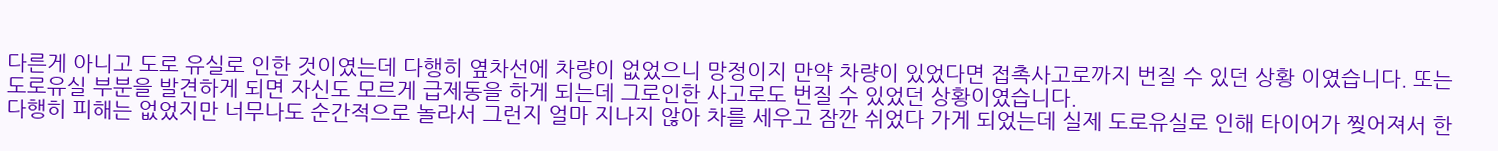다른게 아니고 도로 유실로 인한 것이였는데 다행히 옆차선에 차량이 없었으니 망정이지 만약 차량이 있었다면 접촉사고로까지 번질 수 있던 상황 이였습니다. 또는 도로유실 부분을 발견하게 되면 자신도 모르게 급제동을 하게 되는데 그로인한 사고로도 번질 수 있었던 상황이였습니다.
다행히 피해는 없었지만 너무나도 순간적으로 놀라서 그런지 얼마 지나지 않아 차를 세우고 잠깐 쉬었다 가게 되었는데 실제 도로유실로 인해 타이어가 찢어져서 한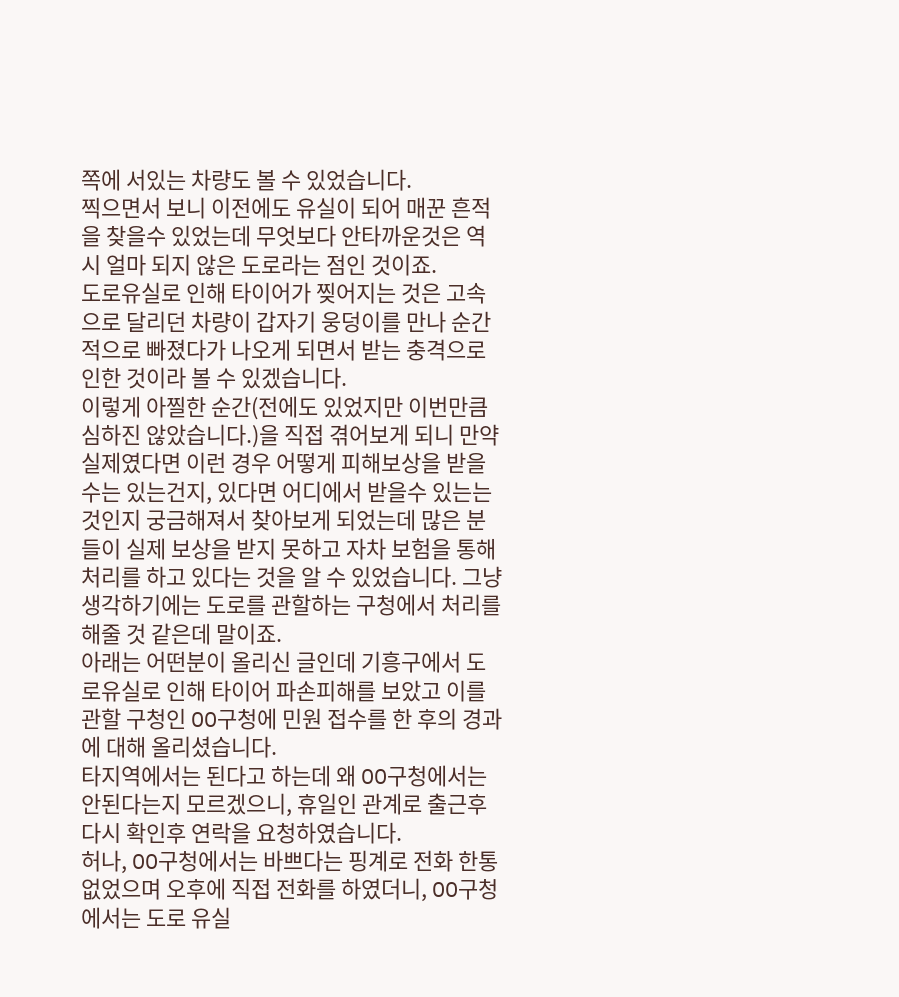쪽에 서있는 차량도 볼 수 있었습니다.
찍으면서 보니 이전에도 유실이 되어 매꾼 흔적을 찾을수 있었는데 무엇보다 안타까운것은 역시 얼마 되지 않은 도로라는 점인 것이죠.
도로유실로 인해 타이어가 찢어지는 것은 고속으로 달리던 차량이 갑자기 웅덩이를 만나 순간적으로 빠졌다가 나오게 되면서 받는 충격으로 인한 것이라 볼 수 있겠습니다.
이렇게 아찔한 순간(전에도 있었지만 이번만큼 심하진 않았습니다.)을 직접 겪어보게 되니 만약 실제였다면 이런 경우 어떻게 피해보상을 받을수는 있는건지, 있다면 어디에서 받을수 있는는 것인지 궁금해져서 찾아보게 되었는데 많은 분들이 실제 보상을 받지 못하고 자차 보험을 통해 처리를 하고 있다는 것을 알 수 있었습니다. 그냥 생각하기에는 도로를 관할하는 구청에서 처리를 해줄 것 같은데 말이죠.
아래는 어떤분이 올리신 글인데 기흥구에서 도로유실로 인해 타이어 파손피해를 보았고 이를 관할 구청인 OO구청에 민원 접수를 한 후의 경과에 대해 올리셨습니다.
타지역에서는 된다고 하는데 왜 OO구청에서는 안된다는지 모르겠으니, 휴일인 관계로 출근후 다시 확인후 연락을 요청하였습니다.
허나, OO구청에서는 바쁘다는 핑계로 전화 한통 없었으며 오후에 직접 전화를 하였더니, OO구청에서는 도로 유실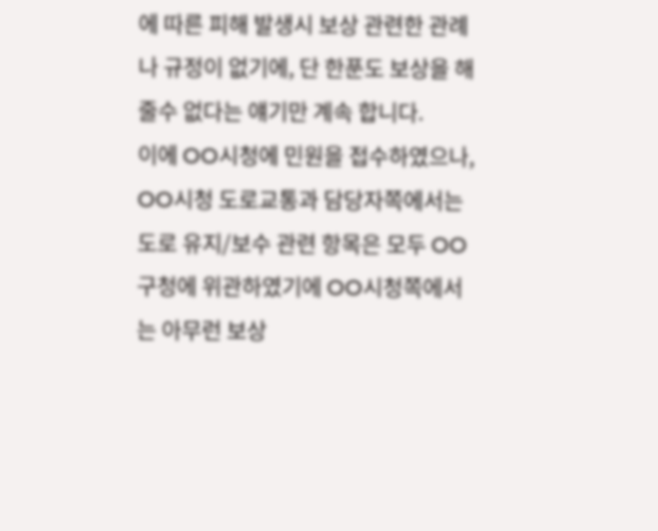에 따른 피해 발생시 보상 관련한 관례나 규정이 없기에, 단 한푼도 보상을 해 줄수 없다는 얘기만 계속 합니다.
이에 OO시청에 민원을 접수하였으나, OO시청 도로교통과 담당자쪽에서는 도로 유지/보수 관련 항목은 모두 OO구청에 위관하였기에 OO시청쪽에서는 아무런 보상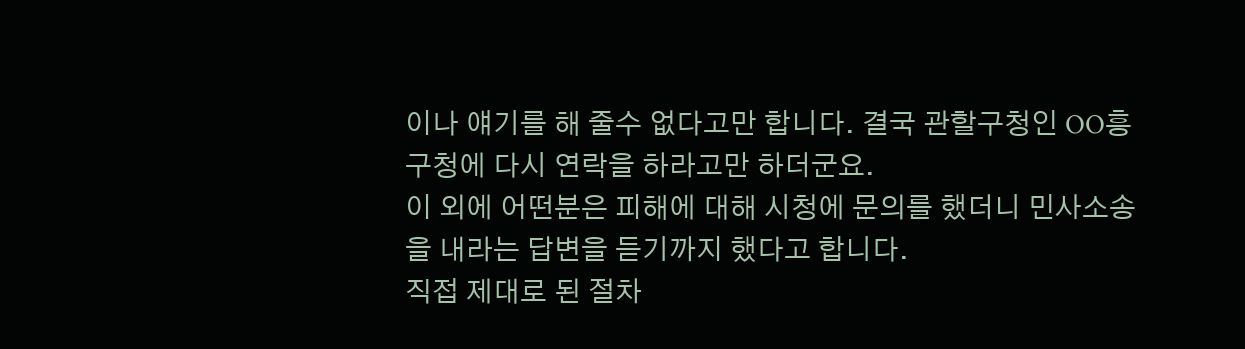이나 얘기를 해 줄수 없다고만 합니다. 결국 관할구청인 OO흥구청에 다시 연락을 하라고만 하더군요.
이 외에 어떤분은 피해에 대해 시청에 문의를 했더니 민사소송을 내라는 답변을 듣기까지 했다고 합니다.
직접 제대로 된 절차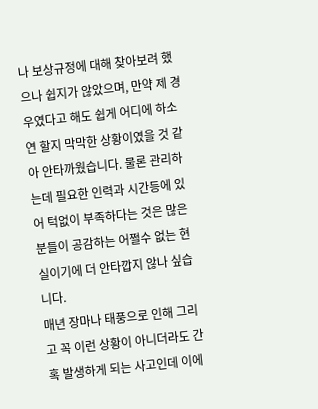나 보상규정에 대해 찾아보려 했으나 쉽지가 않았으며, 만약 제 경우였다고 해도 쉽게 어디에 하소연 할지 막막한 상황이였을 것 같아 안타까웠습니다. 물론 관리하는데 필요한 인력과 시간등에 있어 턱없이 부족하다는 것은 많은 분들이 공감하는 어쩔수 없는 현실이기에 더 안타깝지 않나 싶습니다.
매년 장마나 태풍으로 인해 그리고 꼭 이런 상황이 아니더라도 간혹 발생하게 되는 사고인데 이에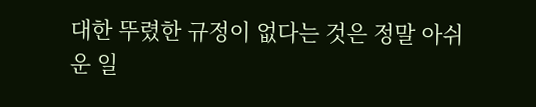대한 뚜렸한 규정이 없다는 것은 정말 아쉬운 일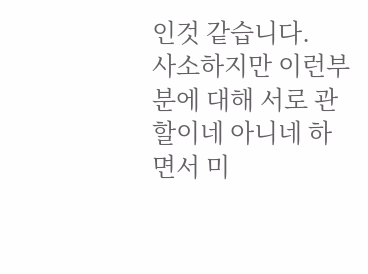인것 같습니다.
사소하지만 이런부분에 대해 서로 관할이네 아니네 하면서 미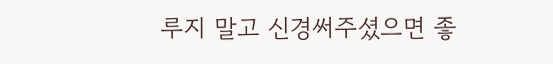루지 말고 신경써주셨으면 좋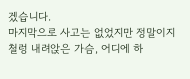겠습니다.
마지막으로 사고는 없었지만 정말이지 철렁 내려앉은 가슴, 어디에 하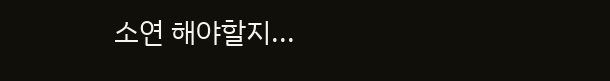소연 해야할지...